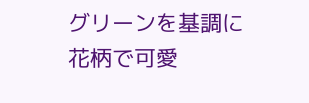グリーンを基調に花柄で可愛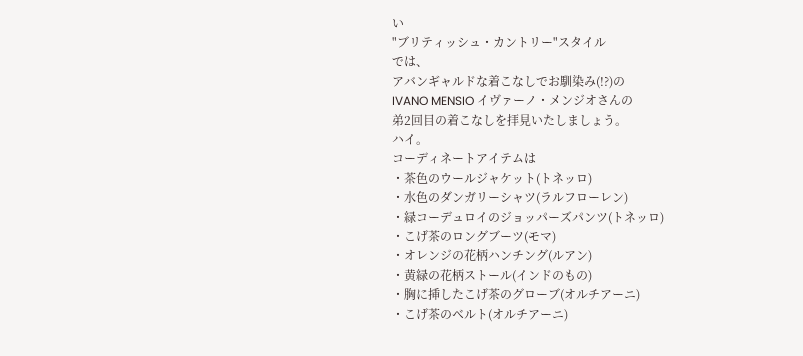い
"ブリティッシュ・カントリー"スタイル
では、
アバンギャルドな着こなしでお馴染み(!?)の
IVANO MENSIO イヴァーノ・メンジオさんの
弟2回目の着こなしを拝見いたしましょう。
ハイ。
コーディネートアイテムは
・茶色のウールジャケット(トネッロ)
・水色のダンガリーシャツ(ラルフローレン)
・緑コーデュロイのジョッパーズパンツ(トネッロ)
・こげ茶のロングブーツ(モマ)
・オレンジの花柄ハンチング(ルアン)
・黄緑の花柄ストール(インドのもの)
・胸に挿したこげ茶のグローブ(オルチアーニ)
・こげ茶のベルト(オルチアーニ)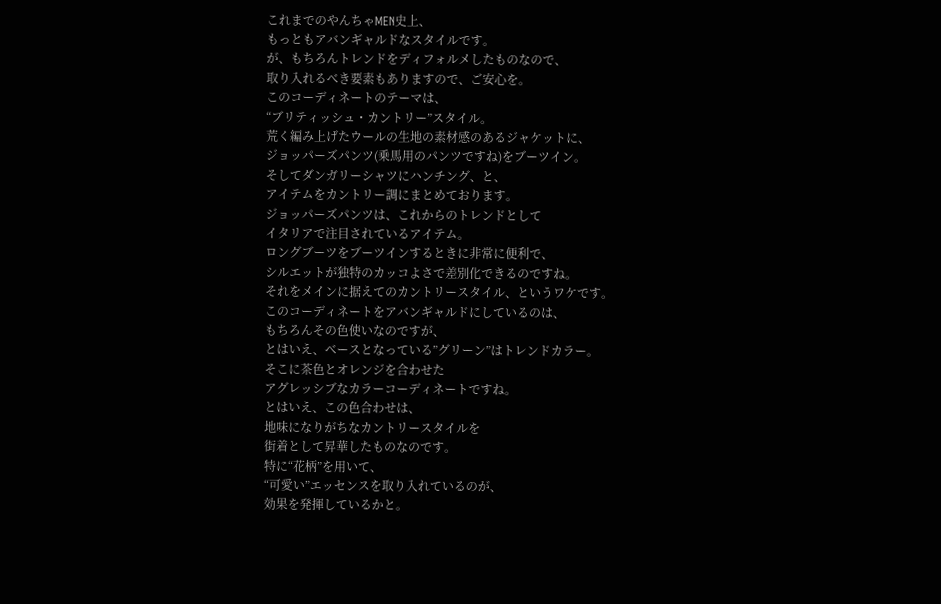これまでのやんちゃMEN史上、
もっともアバンギャルドなスタイルです。
が、もちろんトレンドをディフォルメしたものなので、
取り入れるべき要素もありますので、ご安心を。
このコーディネートのテーマは、
“ブリティッシュ・カントリー”スタイル。
荒く編み上げたウールの生地の素材感のあるジャケットに、
ジョッパーズパンツ(乗馬用のパンツですね)をブーツイン。
そしてダンガリーシャツにハンチング、と、
アイテムをカントリー調にまとめております。
ジョッパーズパンツは、これからのトレンドとして
イタリアで注目されているアイテム。
ロングブーツをブーツインするときに非常に便利で、
シルエットが独特のカッコよさで差別化できるのですね。
それをメインに据えてのカントリースタイル、というワケです。
このコーディネートをアバンギャルドにしているのは、
もちろんその色使いなのですが、
とはいえ、ベースとなっている”グリーン”はトレンドカラー。
そこに茶色とオレンジを合わせた
アグレッシブなカラーコーディネートですね。
とはいえ、この色合わせは、
地味になりがちなカントリースタイルを
街着として昇華したものなのです。
特に“花柄”を用いて、
“可愛い”エッセンスを取り入れているのが、
効果を発揮しているかと。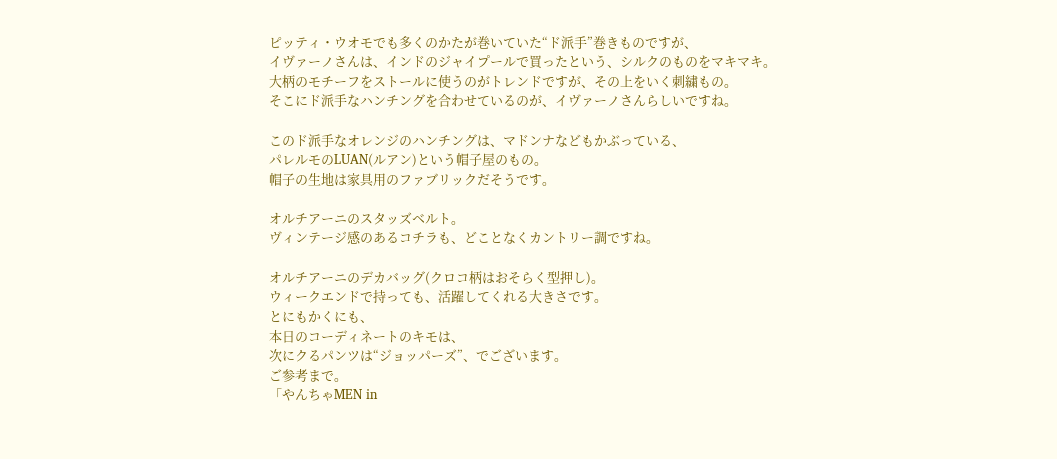ピッティ・ウオモでも多くのかたが巻いていた“ド派手”巻きものですが、
イヴァーノさんは、インドのジャイプールで買ったという、シルクのものをマキマキ。
大柄のモチーフをストールに使うのがトレンドですが、その上をいく刺繍もの。
そこにド派手なハンチングを合わせているのが、イヴァーノさんらしいですね。

このド派手なオレンジのハンチングは、マドンナなどもかぶっている、
パレルモのLUAN(ルアン)という帽子屋のもの。
帽子の生地は家具用のファブリックだそうです。

オルチアーニのスタッズベルト。
ヴィンテージ感のあるコチラも、どことなくカントリー調ですね。

オルチアーニのデカバッグ(クロコ柄はおそらく型押し)。
ウィークエンドで持っても、活躍してくれる大きさです。
とにもかくにも、
本日のコーディネートのキモは、
次にクるパンツは“ジョッパーズ”、でございます。
ご参考まで。
「やんちゃMEN in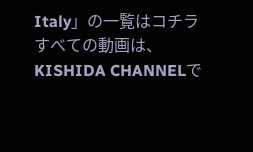Italy」の一覧はコチラ
すべての動画は、KISHIDA CHANNELで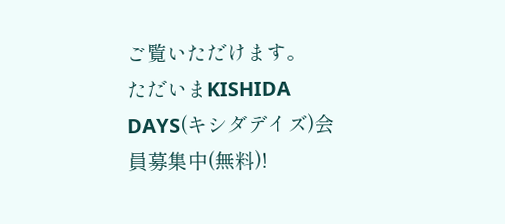ご覧いただけます。
ただいまKISHIDA DAYS(キシダデイズ)会員募集中(無料)!